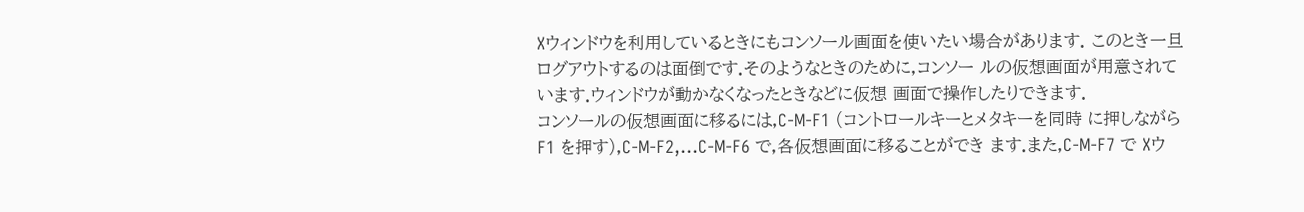Xウィンドウを利用しているときにもコンソール画面を使いたい場合があります. このとき一旦ログアウトするのは面倒です.そのようなときのために,コンソー ルの仮想画面が用意されています.ウィンドウが動かなくなったときなどに仮想 画面で操作したりできます.
コンソールの仮想画面に移るには,C-M-F1 (コントロールキーとメタキーを同時 に押しながら F1 を押す),C-M-F2,...C-M-F6 で,各仮想画面に移ることができ ます.また,C-M-F7 で Xウ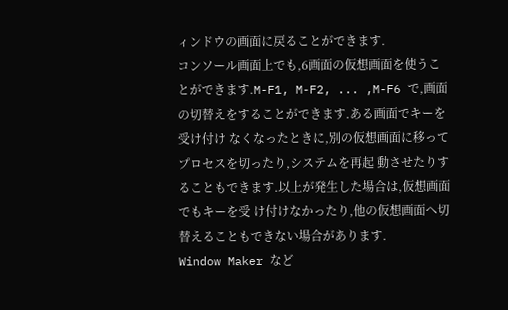ィンドウの画面に戻ることができます.
コンソール画面上でも,6画面の仮想画面を使うことができます.M-F1, M-F2, ... ,M-F6 で,画面の切替えをすることができます.ある画面でキーを受け付け なくなったときに,別の仮想画面に移ってプロセスを切ったり,システムを再起 動させたりすることもできます.以上が発生した場合は,仮想画面でもキーを受 け付けなかったり,他の仮想画面へ切替えることもできない場合があります.
Window Maker など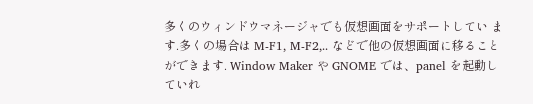多くのウィンドウマネージャでも仮想画面をサポートしてい ます.多くの場合は M-F1, M-F2,.. などで他の仮想画面に移ることができます. Window Maker や GNOME では、panel を起動していれ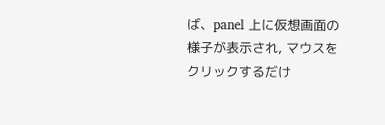ば、panel 上に仮想画面の 様子が表示され, マウスをクリックするだけ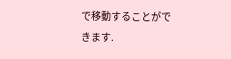で移動することができます.